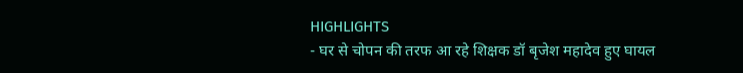HIGHLIGHTS
- घर से चोपन की तरफ आ रहे शिक्षक डॉ बृजेश महादेव हुए घायल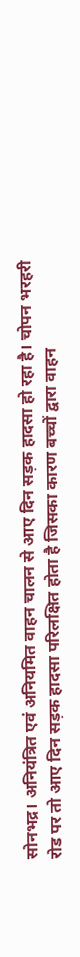सोनभद्र। अनियंत्रित एवं अनियमित वाहन चालन से आए दिन सड़क हादसा हो रहा है। चोपन भरहरी रोड पर तो आए दिन सड़क हादसा परिलक्षित होता है जिसका कारण बच्चों द्वारा वाहन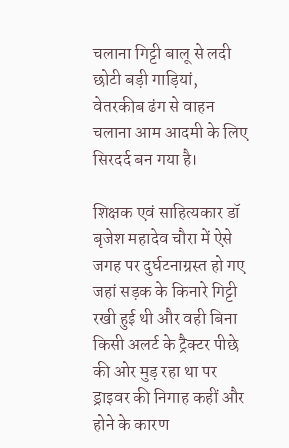चलाना गिट्टी बालू से लदी छोटी बड़ी गाड़ियां, वेतरकीब ढंग से वाहन चलाना आम आदमी के लिए सिरदर्द बन गया है।

शिक्षक एवं साहित्यकार डॉ बृजेश महादेव चौरा में ऐसे जगह पर दुर्घटनाग्रस्त हो गए जहां सड़क के किनारे गिट्टी रखी हुई थी और वही बिना किसी अलर्ट के ट्रैक्टर पीछे की ओर मुड़ रहा था पर ड्राइवर की निगाह कहीं और होने के कारण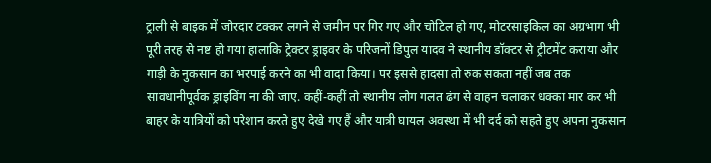ट्राली से बाइक में जोरदार टक्कर लगने से जमीन पर गिर गए और चोटिल हो गए, मोटरसाइकिल का अग्रभाग भी पूरी तरह से नष्ट हो गया हालाकि ट्रेक्टर ड्राइवर के परिजनों डिपुल यादव ने स्थानीय डॉक्टर से ट्रीटमेंट कराया और गाड़ी के नुकसान का भरपाई करने का भी वादा किया। पर इससे हादसा तो रुक सकता नहीं जब तक सावधानीपूर्वक ड्राइविंग ना की जाए. कहीं-कहीं तो स्थानीय लोग गलत ढंग से वाहन चलाकर धक्का मार कर भी बाहर के यात्रियों को परेशान करते हुए देखे गए हैं और यात्री घायल अवस्था में भी दर्द को सहते हुए अपना नुकसान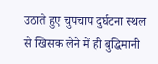उठाते हुए चुपचाप दुर्घटना स्थल से खिसक लेने में ही बुद्धिमानी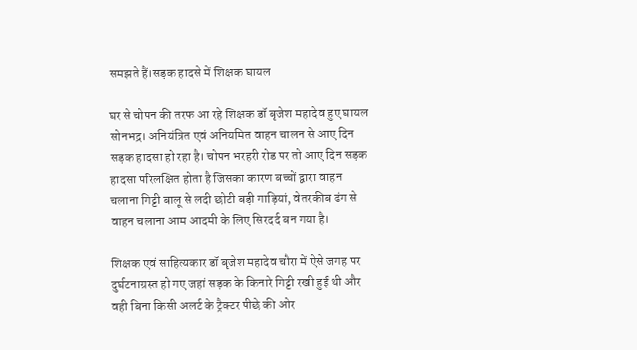समझते हैं।सड़क हादसे में शिक्षक घायल

घर से चोपन की तरफ आ रहे शिक्षक डॉ बृजेश महादेव हुए घायल
सोनभद्र। अनियंत्रित एवं अनियमित वाहन चालन से आए दिन सड़क हादसा हो रहा है। चोपन भरहरी रोड पर तो आए दिन सड़क हादसा परिलक्षित होता है जिसका कारण बच्चों द्वारा वाहन चलाना गिट्टी बालू से लदी छोटी बड़ी गाड़ियां, वेतरकीब ढंग से वाहन चलाना आम आदमी के लिए सिरदर्द बन गया है।

शिक्षक एवं साहित्यकार डॉ बृजेश महादेव चौरा में ऐसे जगह पर दुर्घटनाग्रस्त हो गए जहां सड़क के किनारे गिट्टी रखी हुई थी और वही बिना किसी अलर्ट के ट्रैक्टर पीछे की ओर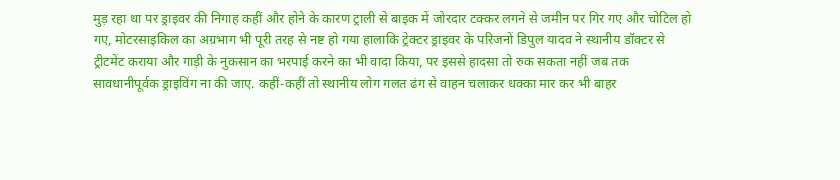मुड़ रहा था पर ड्राइवर की निगाह कहीं और होने के कारण ट्राली से बाइक में जोरदार टक्कर लगने से जमीन पर गिर गए और चोटिल हो गए, मोटरसाइकिल का अग्रभाग भी पूरी तरह से नष्ट हो गया हालाकि ट्रेक्टर ड्राइवर के परिजनों डिपुल यादव ने स्थानीय डॉक्टर से ट्रीटमेंट कराया और गाड़ी के नुकसान का भरपाई करने का भी वादा किया, पर इससे हादसा तो रुक सकता नहीं जब तक सावधानीपूर्वक ड्राइविंग ना की जाए. कहीं-कहीं तो स्थानीय लोग गलत ढंग से वाहन चलाकर धक्का मार कर भी बाहर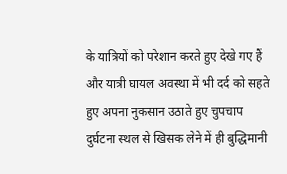के यात्रियों को परेशान करते हुए देखे गए हैं और यात्री घायल अवस्था में भी दर्द को सहते हुए अपना नुकसान उठाते हुए चुपचाप दुर्घटना स्थल से खिसक लेने में ही बुद्धिमानी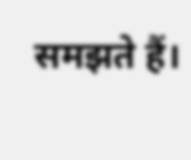समझते हैं।